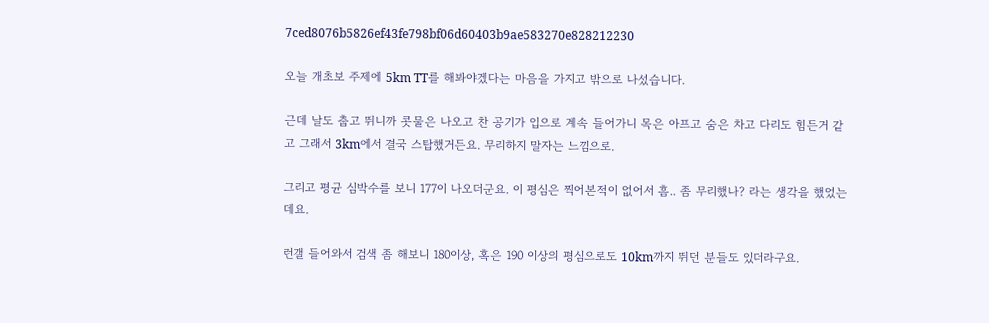7ced8076b5826ef43fe798bf06d60403b9ae583270e828212230

오늘 개초보 주제에 5km TT를 해봐야겠다는 마음을 가지고 밖으로 나섰습니다.

근데 날도 춥고 뛰니까 콧물은 나오고 찬 공기가 입으로 계속 들어가니 목은 아프고 숨은 차고 다리도 힘든거 같고 그래서 3km에서 결국 스탑했거든요. 무리하지 말자는 느낌으로.

그리고 평균 심박수를 보니 177이 나오더군요. 이 평심은 찍어본적이 없어서 흠.. 좀 무리했나? 라는 생각을 했었는데요.

런갤 들어와서 검색 좀 해보니 180이상, 혹은 190 이상의 평심으로도 10km까지 뛰던 분들도 있더라구요.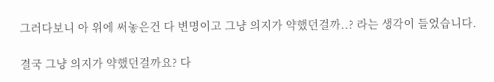그러다보니 아 위에 써놓은건 다 변명이고 그냥 의지가 약했던걸까..? 라는 생각이 들었습니다.

결국 그냥 의지가 약했던걸까요? 다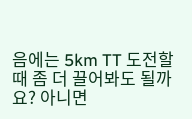음에는 5km TT 도전할 때 좀 더 끌어봐도 될까요? 아니면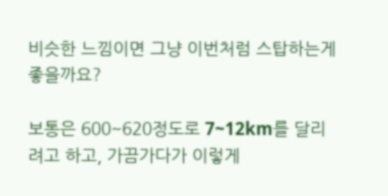비슷한 느낌이면 그냥 이번처럼 스탑하는게 좋을까요?

보통은 600~620정도로 7~12km를 달리려고 하고, 가끔가다가 이렇게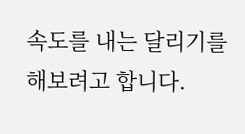속도를 내는 달리기를 해보려고 합니다.